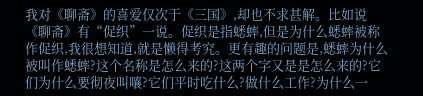我对《聊斋》的喜爱仅次于《三国》,却也不求甚解。比如说《聊斋》有“促织”一说。促织是指蟋蟀,但是为什么蟋蟀被称作促织,我很想知道,就是懒得考究。更有趣的问题是,蟋蟀为什么被叫作蟋蟀?这个名称是怎么来的?这两个字又是是怎么来的?它们为什么要彻夜叫嚷?它们平时吃什么?做什么工作?为什么一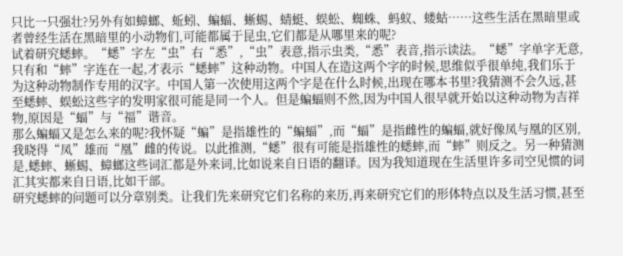只比一只强壮?另外有如蟑螂、蚯蚓、蝙蝠、蜥蜴、蜻蜓、蜈蚣、蜘蛛、蚂蚁、蝼蛄……这些生活在黑暗里或者曾经生活在黑暗里的小动物们,可能都属于昆虫,它们都是从哪里来的呢?
试着研究蟋蟀。“蟋”字左“虫”右“悉”,“虫”表意,指示虫类,“悉”表音,指示读法。“蟋”字单字无意,只有和“蟀”字连在一起,才表示“蟋蟀”这种动物。中国人在造这两个字的时候,思维似乎很单纯,我们乐于为这种动物制作专用的汉字。中国人第一次使用这两个字是在什么时候,出现在哪本书里?我猜测不会久远,甚至蟋蟀、蜈蚣这些字的发明家很可能是同一个人。但是蝙蝠则不然,因为中国人很早就开始以这种动物为吉祥物,原因是“蝠”与“福”谐音。
那么蝙蝠又是怎么来的呢?我怀疑“蝙”是指雄性的“蝙蝠”,而“蝠”是指雌性的蝙蝠,就好像凤与凰的区别,我晓得“凤”雄而“凰”雌的传说。以此推测,“蟋”很有可能是指雄性的蟋蟀,而“蟀”则反之。另一种猜测是,蟋蟀、蜥蜴、蟑螂这些词汇都是外来词,比如说来自日语的翻译。因为我知道现在生活里许多司空见惯的词汇其实都来自日语,比如干部。
研究蟋蟀的问题可以分章别类。让我们先来研究它们名称的来历,再来研究它们的形体特点以及生活习惯,甚至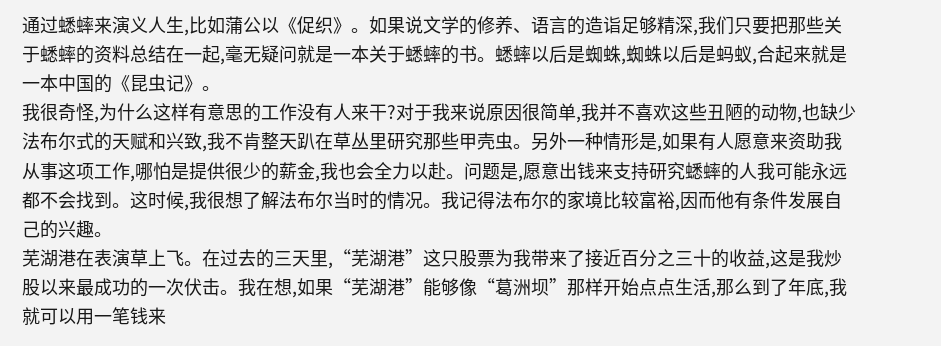通过蟋蟀来演义人生,比如蒲公以《促织》。如果说文学的修养、语言的造诣足够精深,我们只要把那些关于蟋蟀的资料总结在一起,毫无疑问就是一本关于蟋蟀的书。蟋蟀以后是蜘蛛,蜘蛛以后是蚂蚁,合起来就是一本中国的《昆虫记》。
我很奇怪,为什么这样有意思的工作没有人来干?对于我来说原因很简单,我并不喜欢这些丑陋的动物,也缺少法布尔式的天赋和兴致,我不肯整天趴在草丛里研究那些甲壳虫。另外一种情形是,如果有人愿意来资助我从事这项工作,哪怕是提供很少的薪金,我也会全力以赴。问题是,愿意出钱来支持研究蟋蟀的人我可能永远都不会找到。这时候,我很想了解法布尔当时的情况。我记得法布尔的家境比较富裕,因而他有条件发展自己的兴趣。
芜湖港在表演草上飞。在过去的三天里,“芜湖港”这只股票为我带来了接近百分之三十的收益,这是我炒股以来最成功的一次伏击。我在想,如果“芜湖港”能够像“葛洲坝”那样开始点点生活,那么到了年底,我就可以用一笔钱来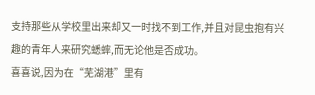支持那些从学校里出来却又一时找不到工作,并且对昆虫抱有兴趣的青年人来研究蟋蟀,而无论他是否成功。
喜喜说,因为在“芜湖港”里有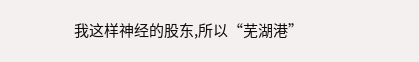我这样神经的股东,所以“芜湖港”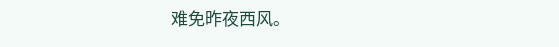难免昨夜西风。